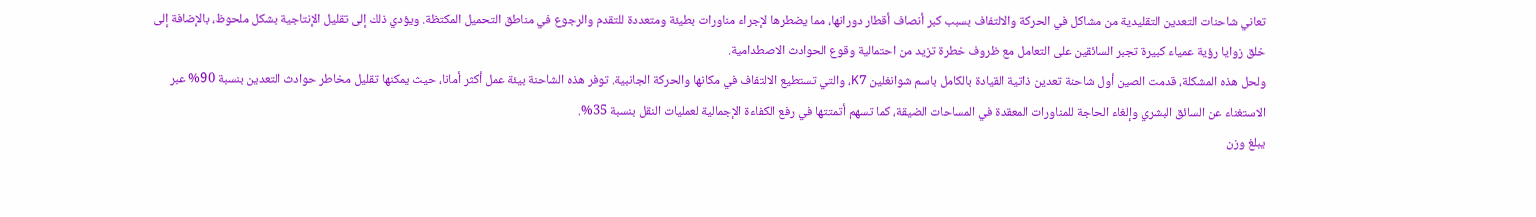تعاني شاحنات التعدين التقليدية من مشاكل في الحركة والالتفاف بسبب كبر أنصاف أقطار دورانها، مما يضطرها لإجراء مناورات بطيئة ومتعددة للتقدم والرجوع في مناطق التحميل المكتظة. ويؤدي ذلك إلى تقليل الإنتاجية بشكل ملحوظ، بالإضافة إلى خلق زوايا رؤية عمياء كبيرة تجبر السائقين على التعامل مع ظروف خطرة تزيد من احتمالية وقوع الحوادث الاصطدامية.
ولحل هذه المشكلة، قدمت الصين أول شاحنة تعدين ذاتية القيادة بالكامل باسم شوانغلين K7، والتي تستطيع الالتفاف في مكانها والحركة الجانبية. توفر هذه الشاحنة بيئة عمل أكثر أمانا، حيث يمكنها تقليل مخاطر حوادث التعدين بنسبة 90% عبر الاستغناء عن السائق البشري وإلغاء الحاجة للمناورات المعقدة في المساحات الضيقة، كما تسهم أتمتتها في رفع الكفاءة الإجمالية لعمليات النقل بنسبة 35%.
يبلغ وزن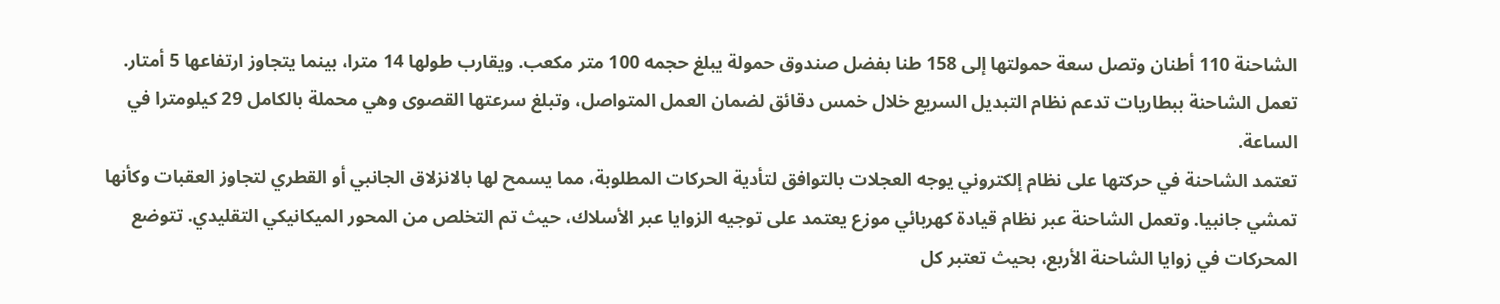الشاحنة 110 أطنان وتصل سعة حمولتها إلى 158 طنا بفضل صندوق حمولة يبلغ حجمه 100 متر مكعب. ويقارب طولها 14 مترا، بينما يتجاوز ارتفاعها 5 أمتار. تعمل الشاحنة ببطاريات تدعم نظام التبديل السريع خلال خمس دقائق لضمان العمل المتواصل، وتبلغ سرعتها القصوى وهي محملة بالكامل 29 كيلومترا في الساعة.
تعتمد الشاحنة في حركتها على نظام إلكتروني يوجه العجلات بالتوافق لتأدية الحركات المطلوبة، مما يسمح لها بالانزلاق الجانبي أو القطري لتجاوز العقبات وكأنها تمشي جانبيا. وتعمل الشاحنة عبر نظام قيادة كهربائي موزع يعتمد على توجيه الزوايا عبر الأسلاك، حيث تم التخلص من المحور الميكانيكي التقليدي. تتوضع المحركات في زوايا الشاحنة الأربع، بحيث تعتبر كل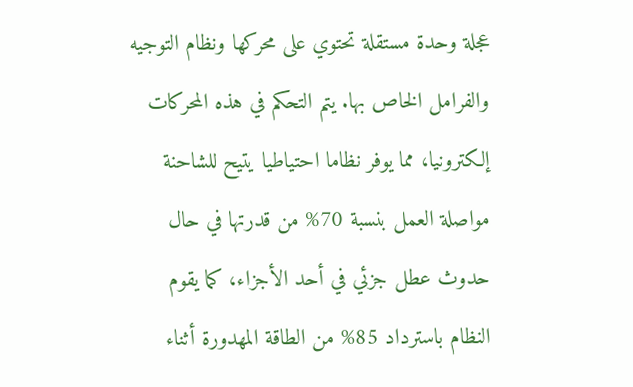عجلة وحدة مستقلة تحتوي على محركها ونظام التوجيه والفرامل الخاص بها. يتم التحكم في هذه المحركات إلكترونيا، مما يوفر نظاما احتياطيا يتيح للشاحنة مواصلة العمل بنسبة 70% من قدرتها في حال حدوث عطل جزئي في أحد الأجزاء، كما يقوم النظام باسترداد 85% من الطاقة المهدورة أثناء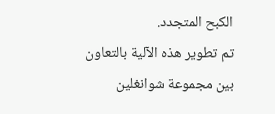الكبح المتجدد.
تم تطوير هذه الآلية بالتعاون بين مجموعة شوانغلين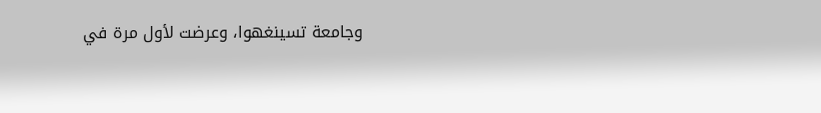وجامعة تسينغهوا، وعرضت لأول مرة في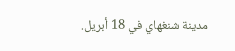مدينة شنغهاي في 18 أبريل.